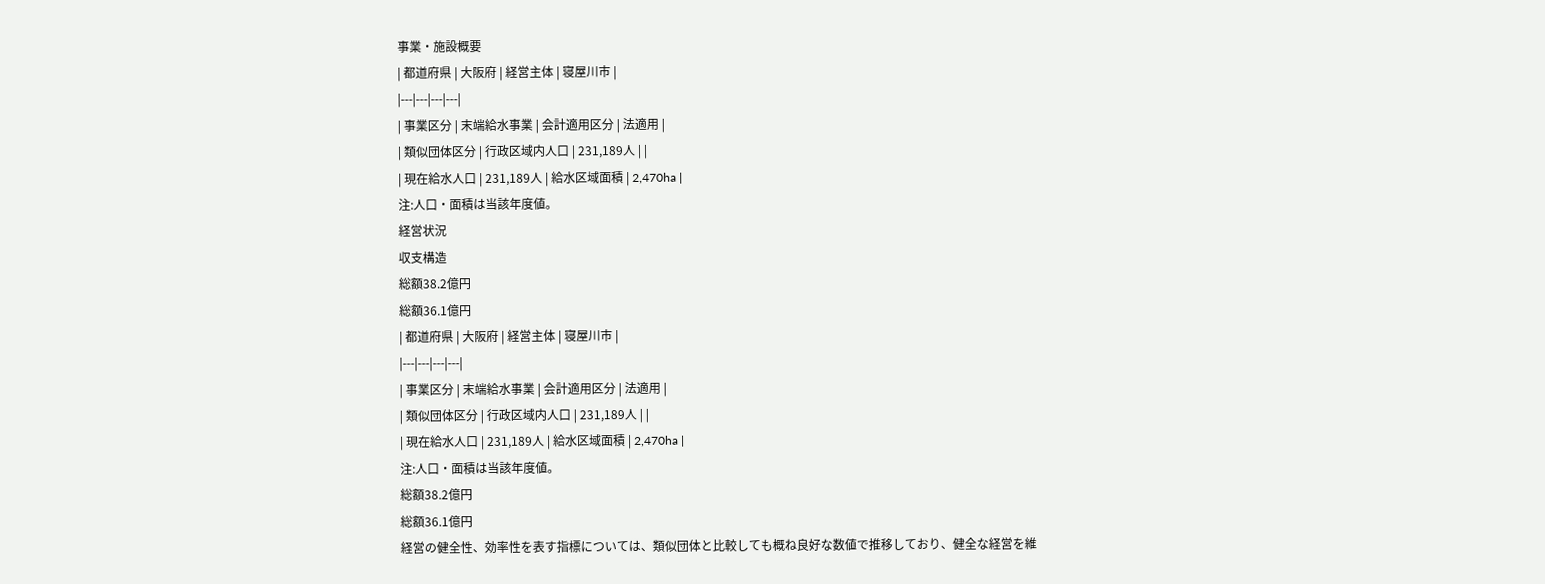事業・施設概要
| 都道府県 | 大阪府 | 経営主体 | 寝屋川市 |
|---|---|---|---|
| 事業区分 | 末端給水事業 | 会計適用区分 | 法適用 |
| 類似団体区分 | 行政区域内人口 | 231,189人 | |
| 現在給水人口 | 231,189人 | 給水区域面積 | 2,470ha |
注:人口・面積は当該年度値。
経営状況
収支構造
総額38.2億円
総額36.1億円
| 都道府県 | 大阪府 | 経営主体 | 寝屋川市 |
|---|---|---|---|
| 事業区分 | 末端給水事業 | 会計適用区分 | 法適用 |
| 類似団体区分 | 行政区域内人口 | 231,189人 | |
| 現在給水人口 | 231,189人 | 給水区域面積 | 2,470ha |
注:人口・面積は当該年度値。
総額38.2億円
総額36.1億円
経営の健全性、効率性を表す指標については、類似団体と比較しても概ね良好な数値で推移しており、健全な経営を維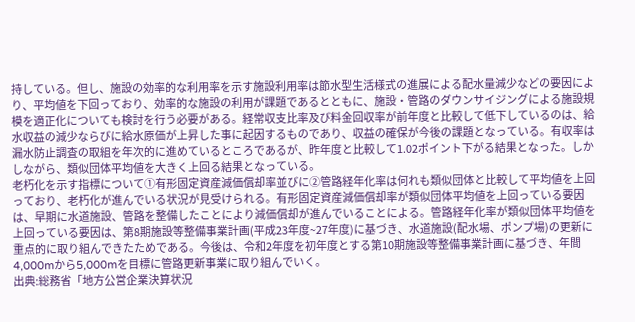持している。但し、施設の効率的な利用率を示す施設利用率は節水型生活様式の進展による配水量減少などの要因により、平均値を下回っており、効率的な施設の利用が課題であるとともに、施設・管路のダウンサイジングによる施設規模を適正化についても検討を行う必要がある。経常収支比率及び料金回収率が前年度と比較して低下しているのは、給水収益の減少ならびに給水原価が上昇した事に起因するものであり、収益の確保が今後の課題となっている。有収率は漏水防止調査の取組を年次的に進めているところであるが、昨年度と比較して1.02ポイント下がる結果となった。しかしながら、類似団体平均値を大きく上回る結果となっている。
老朽化を示す指標について①有形固定資産減価償却率並びに②管路経年化率は何れも類似団体と比較して平均値を上回っており、老朽化が進んでいる状況が見受けられる。有形固定資産減価償却率が類似団体平均値を上回っている要因は、早期に水道施設、管路を整備したことにより減価償却が進んでいることによる。管路経年化率が類似団体平均値を上回っている要因は、第8期施設等整備事業計画(平成23年度~27年度)に基づき、水道施設(配水場、ポンプ場)の更新に重点的に取り組んできたためである。今後は、令和2年度を初年度とする第10期施設等整備事業計画に基づき、年間4,000mから5,000mを目標に管路更新事業に取り組んでいく。
出典:総務省「地方公営企業決算状況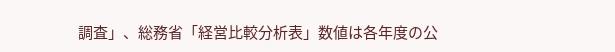調査」、総務省「経営比較分析表」数値は各年度の公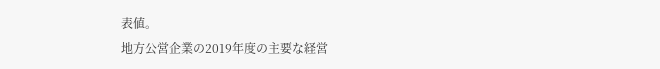表値。
地方公営企業の2019年度の主要な経営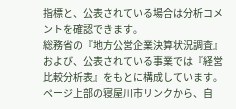指標と、公表されている場合は分析コメントを確認できます。
総務省の『地方公営企業決算状況調査』および、公表されている事業では『経営比較分析表』をもとに構成しています。
ページ上部の寝屋川市リンクから、自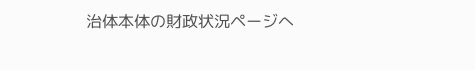治体本体の財政状況ページへ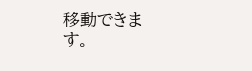移動できます。